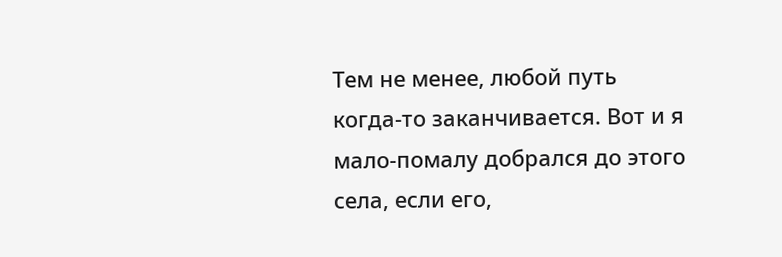Тем не менее, любой путь когда-то заканчивается. Вот и я мало-помалу добрался до этого села, если его,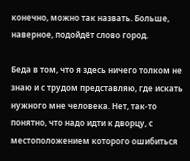конечно, можно так назвать. Больше, наверное, подойдёт слово город.

Беда в том, что я здесь ничего толком не знаю и с трудом представляю, где искать нужного мне человека. Нет, так-то понятно, что надо идти к дворцу, с местоположением которого ошибиться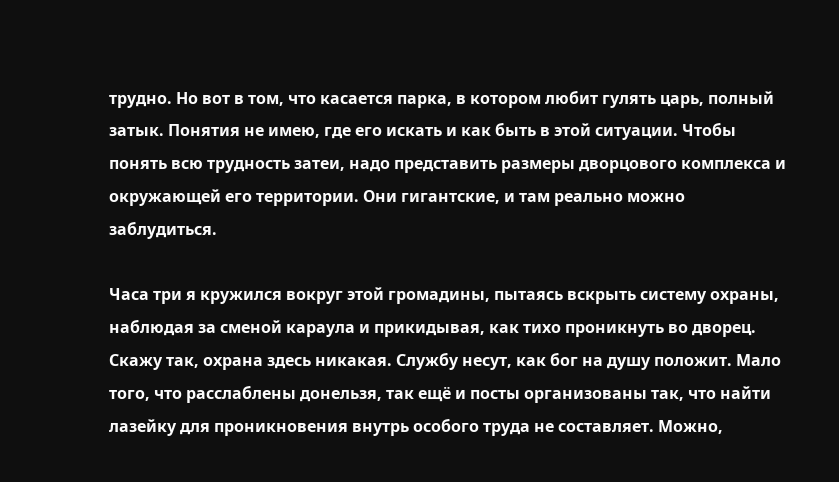трудно. Но вот в том, что касается парка, в котором любит гулять царь, полный затык. Понятия не имею, где его искать и как быть в этой ситуации. Чтобы понять всю трудность затеи, надо представить размеры дворцового комплекса и окружающей его территории. Они гигантские, и там реально можно заблудиться.

Часа три я кружился вокруг этой громадины, пытаясь вскрыть систему охраны, наблюдая за сменой караула и прикидывая, как тихо проникнуть во дворец. Скажу так, охрана здесь никакая. Службу несут, как бог на душу положит. Мало того, что расслаблены донельзя, так ещё и посты организованы так, что найти лазейку для проникновения внутрь особого труда не составляет. Можно,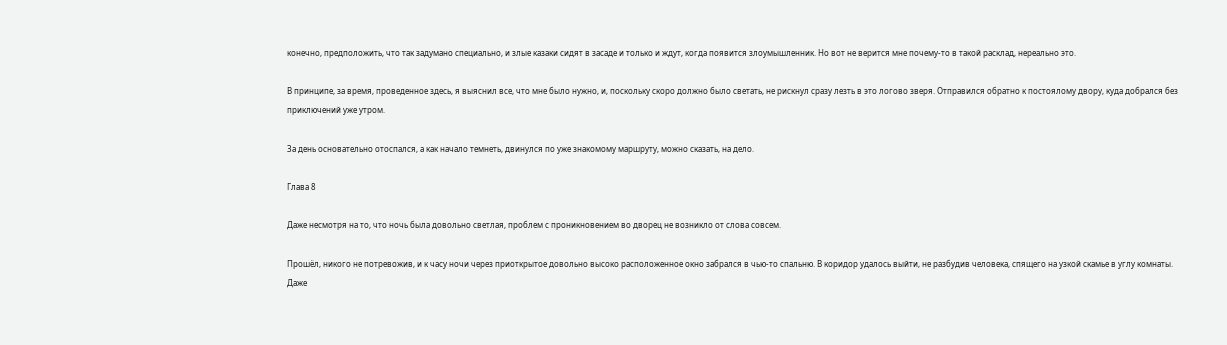конечно, предположить, что так задумано специально, и злые казаки сидят в засаде и только и ждут, когда появится злоумышленник. Но вот не верится мне почему-то в такой расклад, нереально это.

В принципе, за время, проведенное здесь, я выяснил все, что мне было нужно, и, поскольку скоро должно было светать, не рискнул сразу лезть в это логово зверя. Отправился обратно к постоялому двору, куда добрался без приключений уже утром.

За день основательно отоспался, а как начало темнеть, двинулся по уже знакомому маршруту, можно сказать, на дело.

Глава 8

Даже несмотря на то, что ночь была довольно светлая, проблем с проникновением во дворец не возникло от слова совсем.

Прошёл, никого не потревожив, и к часу ночи через приоткрытое довольно высоко расположенное окно забрался в чью-то спальню. В коридор удалось выйти, не разбудив человека, спящего на узкой скамье в углу комнаты. Даже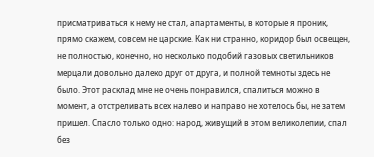присматриваться к нему не стал, апартаменты, в которые я проник, прямо скажем, совсем не царские. Как ни странно, коридор был освещен, не полностью, конечно, но несколько подобий газовых светильников мерцали довольно далеко друг от друга, и полной темноты здесь не было. Этот расклад мне не очень понравился, спалиться можно в момент, а отстреливать всех налево и направо не хотелось бы, не затем пришел. Спасло только одно: народ, живущий в этом великолепии, спал без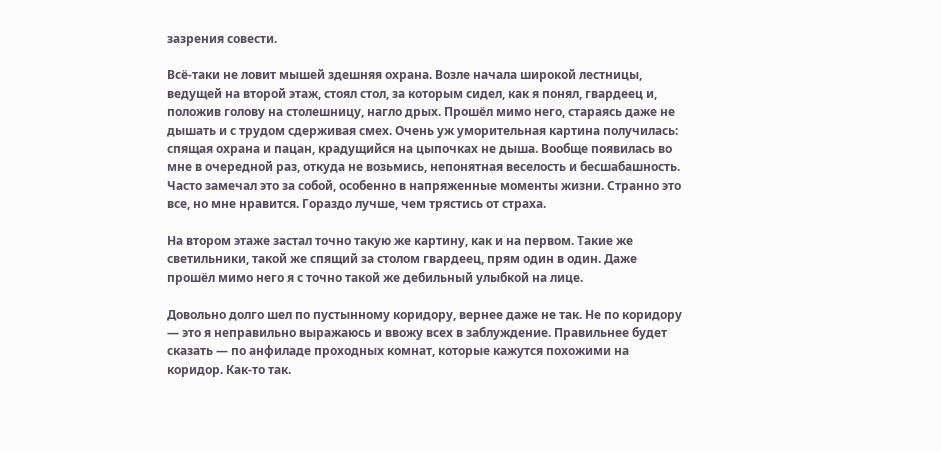зазрения совести.

Всё-таки не ловит мышей здешняя охрана. Возле начала широкой лестницы, ведущей на второй этаж, стоял стол, за которым сидел, как я понял, гвардеец и, положив голову на столешницу, нагло дрых. Прошёл мимо него, стараясь даже не дышать и с трудом сдерживая смех. Очень уж уморительная картина получилась: спящая охрана и пацан, крадущийся на цыпочках не дыша. Вообще появилась во мне в очередной раз, откуда не возьмись, непонятная веселость и бесшабашность. Часто замечал это за собой, особенно в напряженные моменты жизни. Странно это все, но мне нравится. Гораздо лучше, чем трястись от страха.

На втором этаже застал точно такую же картину, как и на первом. Такие же светильники, такой же спящий за столом гвардеец, прям один в один. Даже прошёл мимо него я с точно такой же дебильный улыбкой на лице.

Довольно долго шел по пустынному коридору, вернее даже не так. Не по коридору — это я неправильно выражаюсь и ввожу всех в заблуждение. Правильнее будет сказать — по анфиладе проходных комнат, которые кажутся похожими на коридор. Как-то так.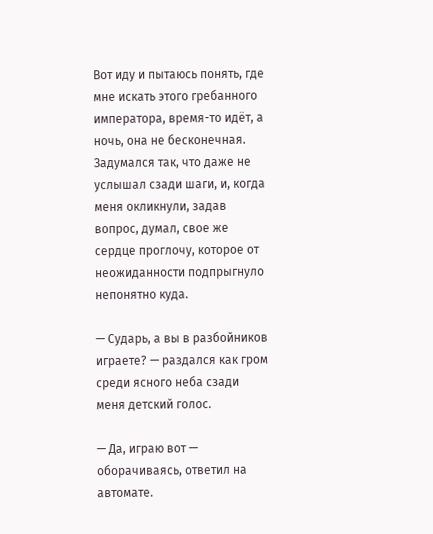Вот иду и пытаюсь понять, где мне искать этого гребанного императора, время-то идёт, а ночь, она не бесконечная. Задумался так, что даже не услышал сзади шаги, и, когда меня окликнули, задав вопрос, думал, свое же сердце проглочу, которое от неожиданности подпрыгнуло непонятно куда.

— Сударь, а вы в разбойников играете? — раздался как гром среди ясного неба сзади меня детский голос.

— Да, играю вот — оборачиваясь, ответил на автомате.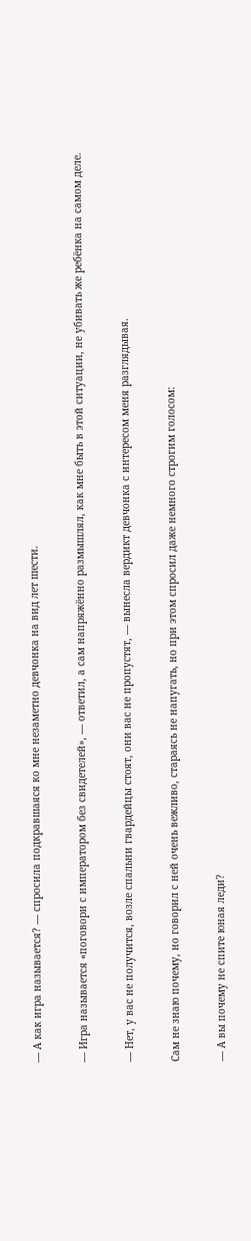— А как игра называется? — спросила подкравшаяся ко мне незаметно девчонка на вид лет шести.

— Игра называется «поговори с императором без свидетелей», — ответил, а сам напряжённо размышлял, как мне быть в этой ситуации, не убивать же ребёнка на самом деле.

— Нет, у вас не получится, возле спальни гвардейцы стоят, они вас не пропустят, — вынесла вердикт девчонка с интересом меня разглядывая.

Сам не знаю почему, но говорил с ней очень вежливо, стараясь не напугать, но при этом спросил даже немного строгим голосом:

— А вы почему не спите юная леди?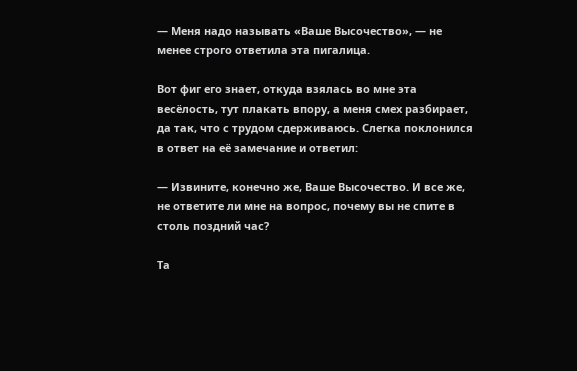— Меня надо называть «Ваше Высочество», — не менее строго ответила эта пигалица.

Вот фиг его знает, откуда взялась во мне эта весёлость, тут плакать впору, а меня смех разбирает, да так, что с трудом сдерживаюсь. Слегка поклонился в ответ на её замечание и ответил:

— Извините, конечно же, Ваше Высочество. И все же, не ответите ли мне на вопрос, почему вы не спите в столь поздний час?

Та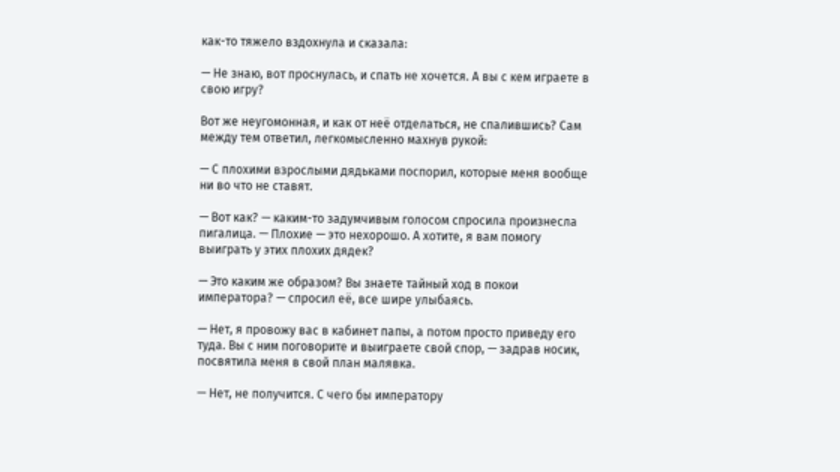как-то тяжело вздохнула и сказала:

— Не знаю, вот проснулась, и спать не хочется. А вы с кем играете в свою игру?

Вот же неугомонная, и как от неё отделаться, не спалившись? Сам между тем ответил, легкомысленно махнув рукой:

— С плохими взрослыми дядьками поспорил, которые меня вообще ни во что не ставят.

— Вот как? — каким-то задумчивым голосом спросила произнесла пигалица. — Плохие — это нехорошо. А хотите, я вам помогу выиграть у этих плохих дядек?

— Это каким же образом? Вы знаете тайный ход в покои императора? — спросил её, все шире улыбаясь.

— Нет, я провожу вас в кабинет папы, а потом просто приведу его туда. Вы с ним поговорите и выиграете свой спор, — задрав носик, посвятила меня в свой план малявка.

— Нет, не получится. С чего бы императору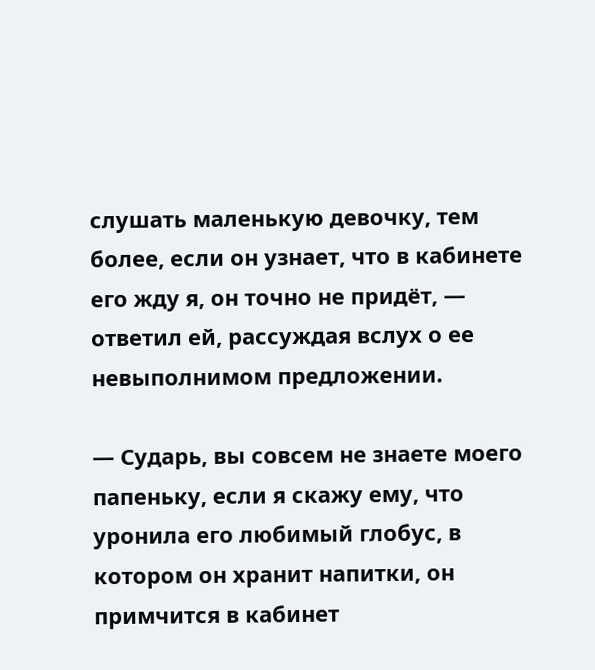слушать маленькую девочку, тем более, если он узнает, что в кабинете его жду я, он точно не придёт, — ответил ей, рассуждая вслух о ее невыполнимом предложении.

— Сударь, вы совсем не знаете моего папеньку, если я скажу ему, что уронила его любимый глобус, в котором он хранит напитки, он примчится в кабинет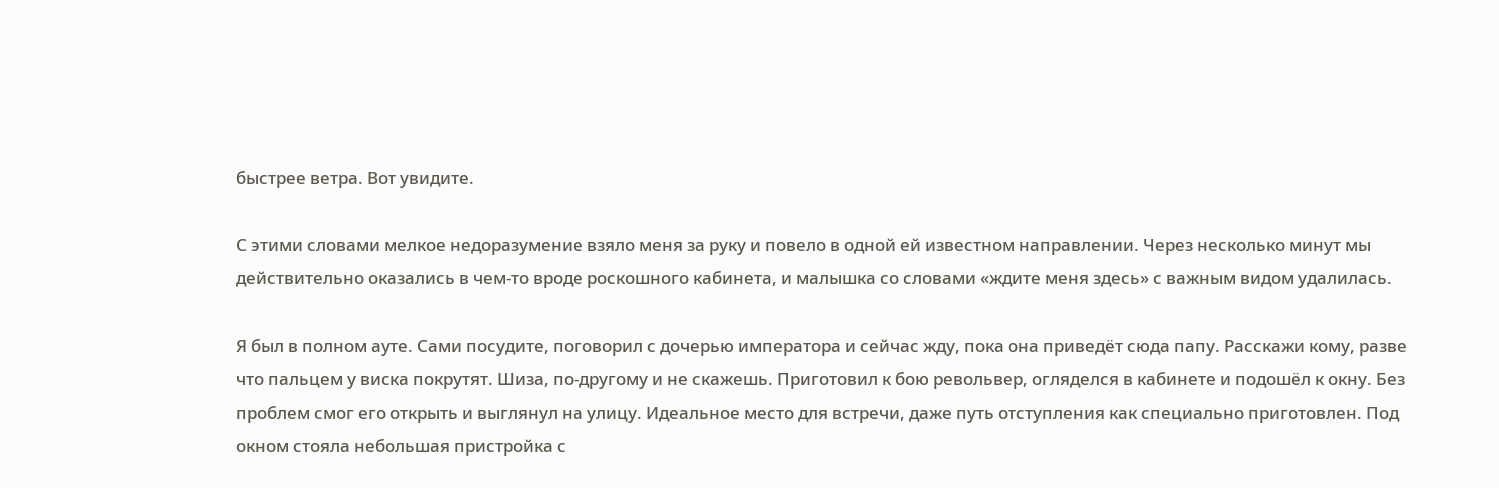быстрее ветра. Вот увидите.

С этими словами мелкое недоразумение взяло меня за руку и повело в одной ей известном направлении. Через несколько минут мы действительно оказались в чем-то вроде роскошного кабинета, и малышка со словами «ждите меня здесь» с важным видом удалилась.

Я был в полном ауте. Сами посудите, поговорил с дочерью императора и сейчас жду, пока она приведёт сюда папу. Расскажи кому, разве что пальцем у виска покрутят. Шиза, по-другому и не скажешь. Приготовил к бою револьвер, огляделся в кабинете и подошёл к окну. Без проблем смог его открыть и выглянул на улицу. Идеальное место для встречи, даже путь отступления как специально приготовлен. Под окном стояла небольшая пристройка с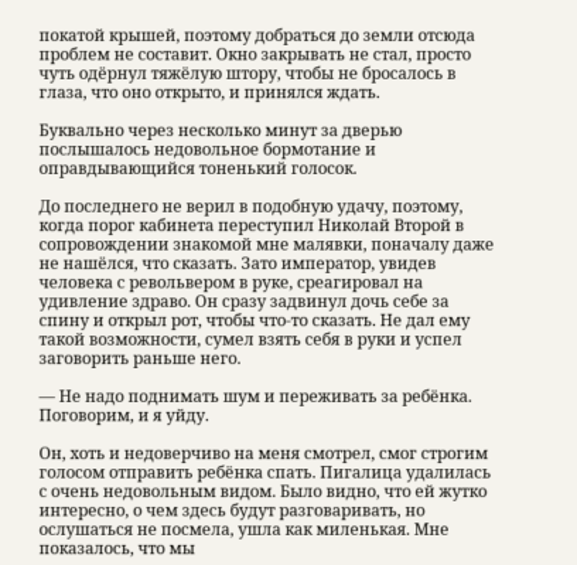покатой крышей, поэтому добраться до земли отсюда проблем не составит. Окно закрывать не стал, просто чуть одёрнул тяжёлую штору, чтобы не бросалось в глаза, что оно открыто, и принялся ждать.

Буквально через несколько минут за дверью послышалось недовольное бормотание и оправдывающийся тоненький голосок.

До последнего не верил в подобную удачу, поэтому, когда порог кабинета переступил Николай Второй в сопровождении знакомой мне малявки, поначалу даже не нашёлся, что сказать. Зато император, увидев человека с револьвером в руке, среагировал на удивление здраво. Он сразу задвинул дочь себе за спину и открыл рот, чтобы что-то сказать. Не дал ему такой возможности, сумел взять себя в руки и успел заговорить раньше него.

— Не надо поднимать шум и переживать за ребёнка. Поговорим, и я уйду.

Он, хоть и недоверчиво на меня смотрел, смог строгим голосом отправить ребёнка спать. Пигалица удалилась с очень недовольным видом. Было видно, что ей жутко интересно, о чем здесь будут разговаривать, но ослушаться не посмела, ушла как миленькая. Мне показалось, что мы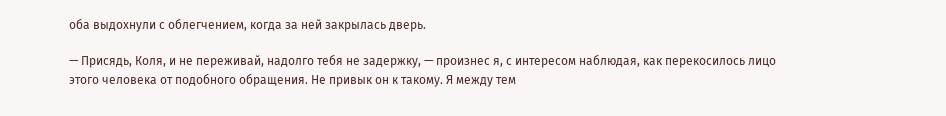оба выдохнули с облегчением, когда за ней закрылась дверь.

— Присядь, Коля, и не переживай, надолго тебя не задержку, — произнес я, с интересом наблюдая, как перекосилось лицо этого человека от подобного обращения. Не привык он к такому. Я между тем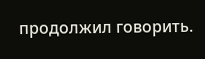продолжил говорить.